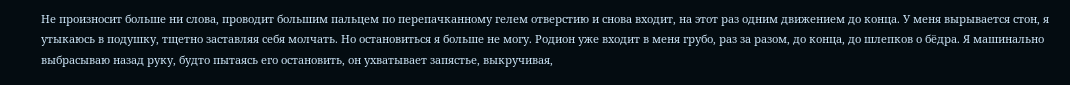Не произносит больше ни слова, проводит большим пальцем по перепачканному гелем отверстию и снова входит, на этот раз одним движением до конца. У меня вырывается стон, я утыкаюсь в подушку, тщетно заставляя себя молчать. Но остановиться я больше не могу. Родион уже входит в меня грубо, раз за разом, до конца, до шлепков о бёдра. Я машинально выбрасываю назад руку, будто пытаясь его остановить, он ухватывает запястье, выкручивая,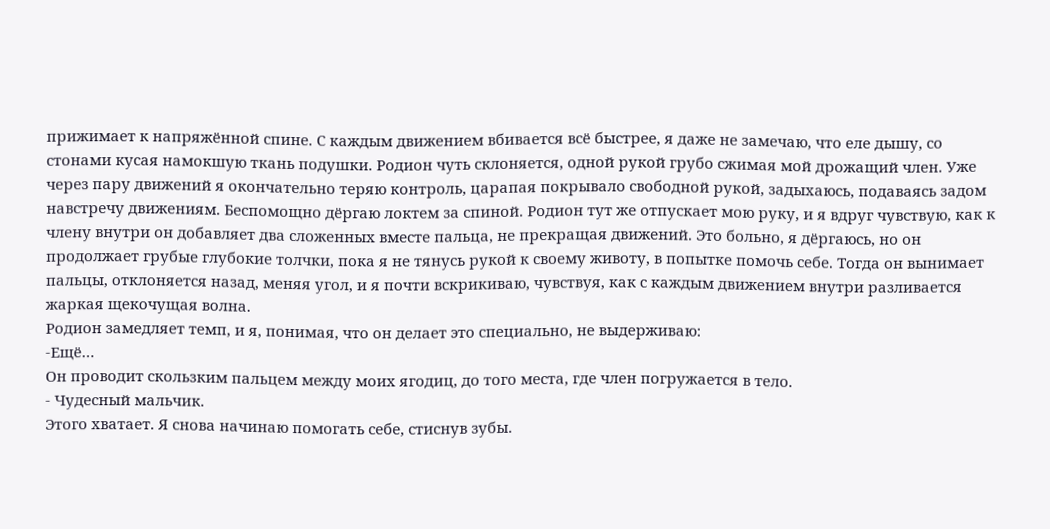прижимает к напряжённой спине. С каждым движением вбивается всё быстрее, я даже не замечаю, что еле дышу, со стонами кусая намокшую ткань подушки. Родион чуть склоняется, одной рукой грубо сжимая мой дрожащий член. Уже через пару движений я окончательно теряю контроль, царапая покрывало свободной рукой, задыхаюсь, подаваясь задом навстречу движениям. Беспомощно дёргаю локтем за спиной. Родион тут же отпускает мою руку, и я вдруг чувствую, как к члену внутри он добавляет два сложенных вместе пальца, не прекращая движений. Это больно, я дёргаюсь, но он продолжает грубые глубокие толчки, пока я не тянусь рукой к своему животу, в попытке помочь себе. Тогда он вынимает пальцы, отклоняется назад, меняя угол, и я почти вскрикиваю, чувствуя, как с каждым движением внутри разливается жаркая щекочущая волна.
Родион замедляет темп, и я, понимая, что он делает это специально, не выдерживаю:
-Ещё…
Он проводит скользким пальцем между моих ягодиц, до того места, где член погружается в тело.
- Чудесный мальчик.
Этого хватает. Я снова начинаю помогать себе, стиснув зубы.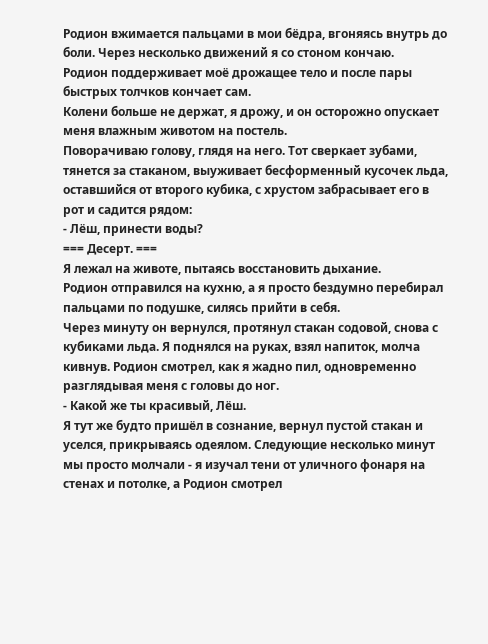Родион вжимается пальцами в мои бёдра, вгоняясь внутрь до боли. Через несколько движений я со стоном кончаю.
Родион поддерживает моё дрожащее тело и после пары быстрых толчков кончает сам.
Колени больше не держат, я дрожу, и он осторожно опускает меня влажным животом на постель.
Поворачиваю голову, глядя на него. Тот сверкает зубами, тянется за стаканом, выуживает бесформенный кусочек льда, оставшийся от второго кубика, с хрустом забрасывает его в рот и садится рядом:
- Лёш, принести воды?
=== Десерт. ===
Я лежал на животе, пытаясь восстановить дыхание.
Родион отправился на кухню, а я просто бездумно перебирал пальцами по подушке, силясь прийти в себя.
Через минуту он вернулся, протянул стакан содовой, снова с кубиками льда. Я поднялся на руках, взял напиток, молча кивнув. Родион смотрел, как я жадно пил, одновременно разглядывая меня с головы до ног.
- Какой же ты красивый, Лёш.
Я тут же будто пришёл в сознание, вернул пустой стакан и уселся, прикрываясь одеялом. Следующие несколько минут мы просто молчали - я изучал тени от уличного фонаря на стенах и потолке, а Родион смотрел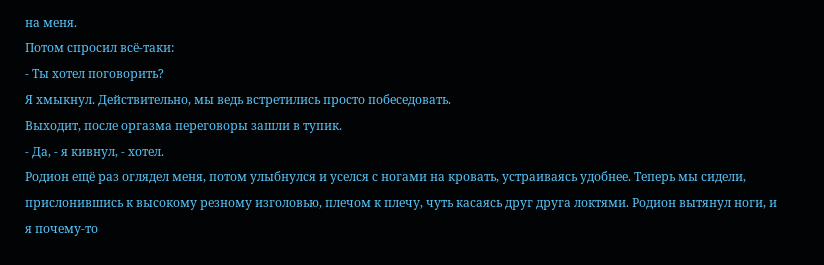на меня.
Потом спросил всё-таки:
- Ты хотел поговорить?
Я хмыкнул. Действительно, мы ведь встретились просто побеседовать.
Выходит, после оргазма переговоры зашли в тупик.
- Да, - я кивнул, - хотел.
Родион ещё раз оглядел меня, потом улыбнулся и уселся с ногами на кровать, устраиваясь удобнее. Теперь мы сидели, прислонившись к высокому резному изголовью, плечом к плечу, чуть касаясь друг друга локтями. Родион вытянул ноги, и я почему-то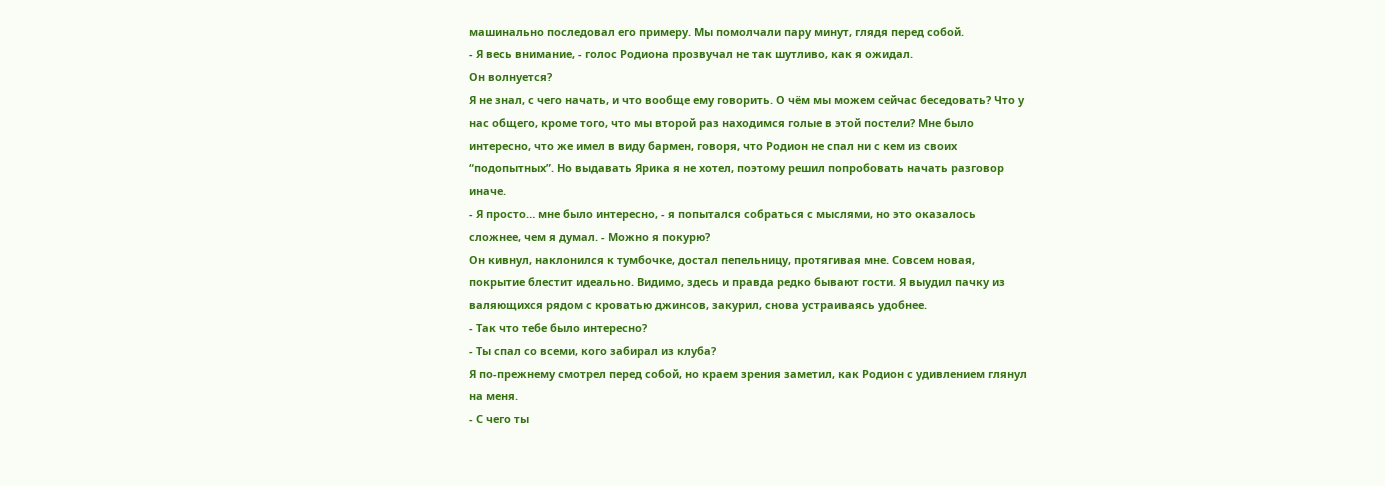машинально последовал его примеру. Мы помолчали пару минут, глядя перед собой.
- Я весь внимание, - голос Родиона прозвучал не так шутливо, как я ожидал.
Он волнуется?
Я не знал, с чего начать, и что вообще ему говорить. О чём мы можем сейчас беседовать? Что у нас общего, кроме того, что мы второй раз находимся голые в этой постели? Мне было интересно, что же имел в виду бармен, говоря, что Родион не спал ни с кем из своих “подопытных”. Но выдавать Ярика я не хотел, поэтому решил попробовать начать разговор иначе.
- Я просто… мне было интересно, - я попытался собраться с мыслями, но это оказалось сложнее, чем я думал. - Можно я покурю?
Он кивнул, наклонился к тумбочке, достал пепельницу, протягивая мне. Совсем новая, покрытие блестит идеально. Видимо, здесь и правда редко бывают гости. Я выудил пачку из валяющихся рядом с кроватью джинсов, закурил, снова устраиваясь удобнее.
- Так что тебе было интересно?
- Ты спал со всеми, кого забирал из клуба?
Я по-прежнему смотрел перед собой, но краем зрения заметил, как Родион с удивлением глянул на меня.
- С чего ты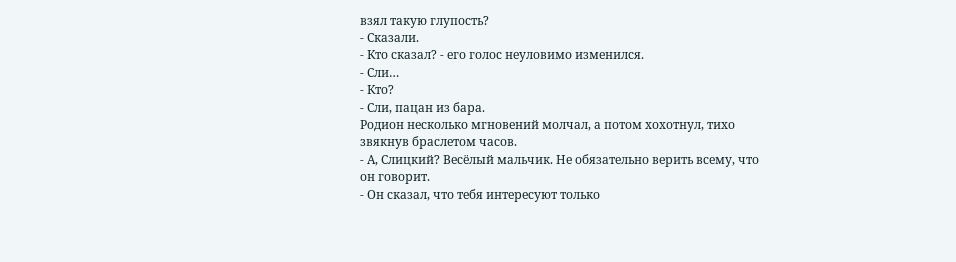взял такую глупость?
- Сказали.
- Кто сказал? - его голос неуловимо изменился.
- Сли…
- Кто?
- Сли, пацан из бара.
Родион несколько мгновений молчал, а потом хохотнул, тихо звякнув браслетом часов.
- А, Слицкий? Весёлый мальчик. Не обязательно верить всему, что он говорит.
- Он сказал, что тебя интересуют только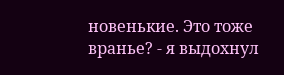новенькие. Это тоже вранье? - я выдохнул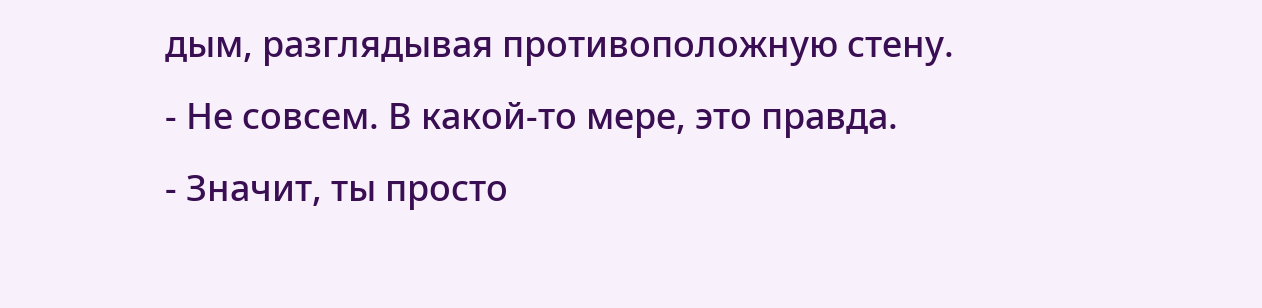дым, разглядывая противоположную стену.
- Не совсем. В какой-то мере, это правда.
- Значит, ты просто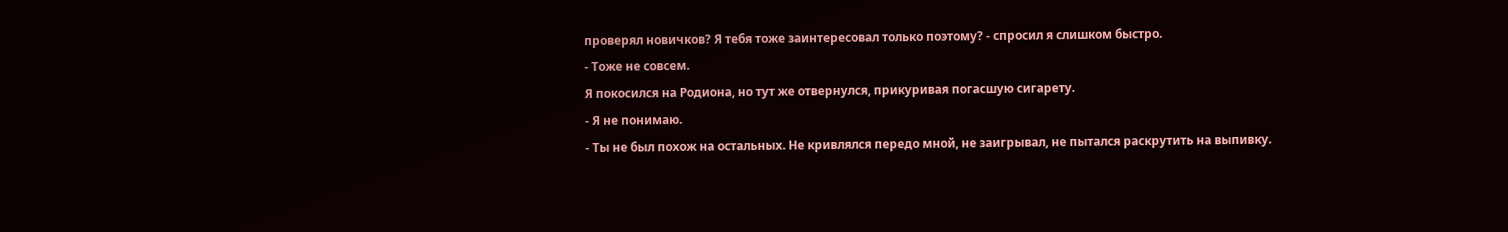проверял новичков? Я тебя тоже заинтересовал только поэтому? - спросил я слишком быстро.
- Тоже не совсем.
Я покосился на Родиона, но тут же отвернулся, прикуривая погасшую сигарету.
- Я не понимаю.
- Ты не был похож на остальных. Не кривлялся передо мной, не заигрывал, не пытался раскрутить на выпивку.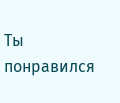Ты понравился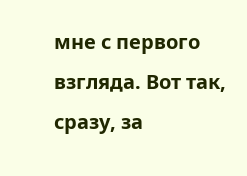мне с первого взгляда. Вот так, сразу, за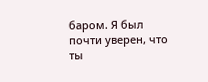баром. Я был почти уверен, что ты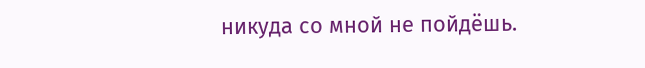никуда со мной не пойдёшь.